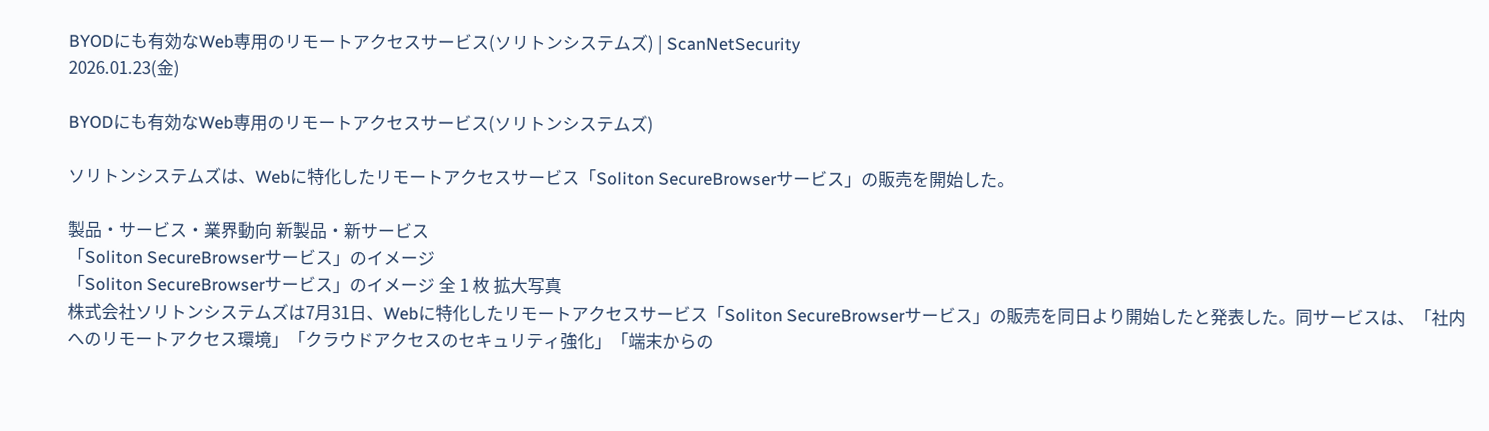BYODにも有効なWeb専用のリモートアクセスサービス(ソリトンシステムズ) | ScanNetSecurity
2026.01.23(金)

BYODにも有効なWeb専用のリモートアクセスサービス(ソリトンシステムズ)

ソリトンシステムズは、Webに特化したリモートアクセスサービス「Soliton SecureBrowserサービス」の販売を開始した。

製品・サービス・業界動向 新製品・新サービス
「Soliton SecureBrowserサービス」のイメージ
「Soliton SecureBrowserサービス」のイメージ 全 1 枚 拡大写真
株式会社ソリトンシステムズは7月31日、Webに特化したリモートアクセスサービス「Soliton SecureBrowserサービス」の販売を同日より開始したと発表した。同サービスは、「社内へのリモートアクセス環境」「クラウドアクセスのセキュリティ強化」「端末からの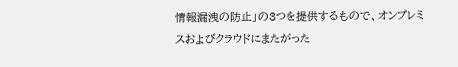情報漏洩の防止」の3つを提供するもので、オンプレミスおよびクラウドにまたがった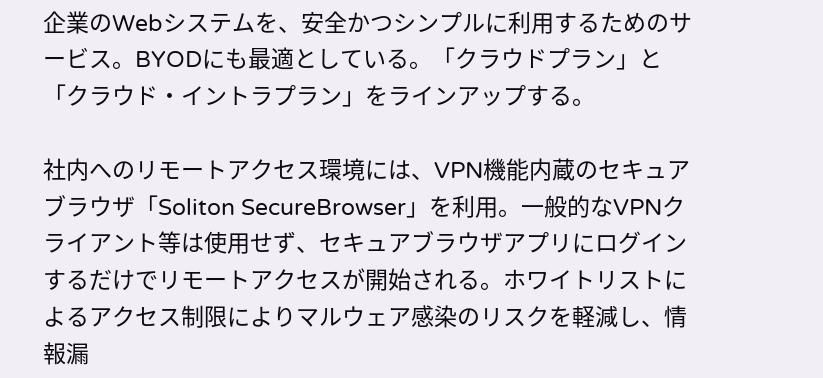企業のWebシステムを、安全かつシンプルに利用するためのサービス。BYODにも最適としている。「クラウドプラン」と「クラウド・イントラプラン」をラインアップする。

社内へのリモートアクセス環境には、VPN機能内蔵のセキュアブラウザ「Soliton SecureBrowser」を利用。一般的なVPNクライアント等は使用せず、セキュアブラウザアプリにログインするだけでリモートアクセスが開始される。ホワイトリストによるアクセス制限によりマルウェア感染のリスクを軽減し、情報漏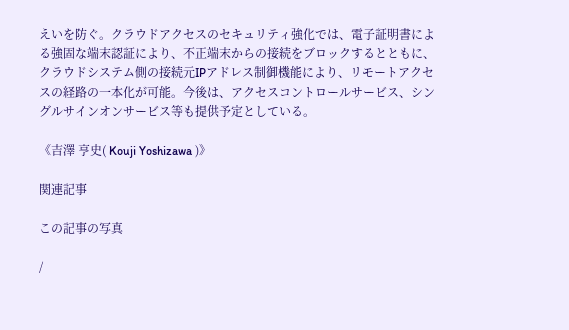えいを防ぐ。クラウドアクセスのセキュリティ強化では、電子証明書による強固な端末認証により、不正端末からの接続をブロックするとともに、クラウドシステム側の接続元IPアドレス制御機能により、リモートアクセスの経路の一本化が可能。今後は、アクセスコントロールサービス、シングルサインオンサービス等も提供予定としている。

《吉澤 亨史( Kouji Yoshizawa )》

関連記事

この記事の写真

/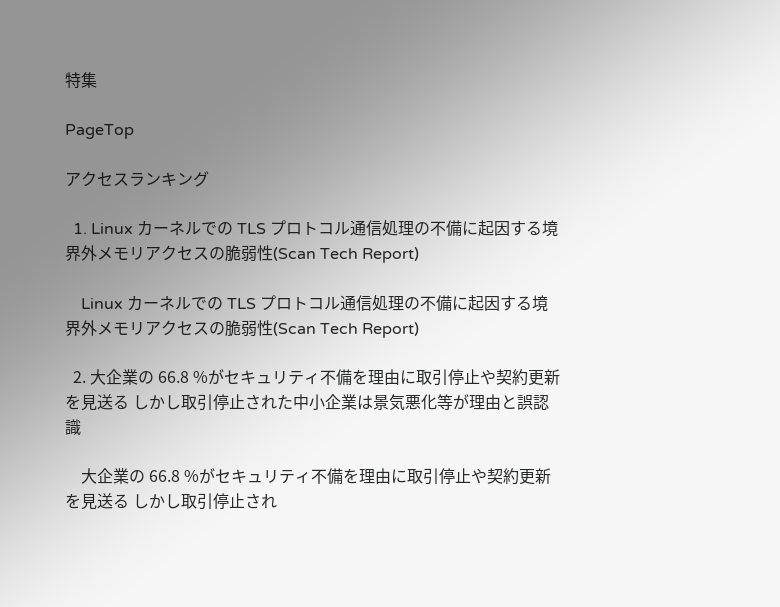特集

PageTop

アクセスランキング

  1. Linux カーネルでの TLS プロトコル通信処理の不備に起因する境界外メモリアクセスの脆弱性(Scan Tech Report)

    Linux カーネルでの TLS プロトコル通信処理の不備に起因する境界外メモリアクセスの脆弱性(Scan Tech Report)

  2. 大企業の 66.8 %がセキュリティ不備を理由に取引停止や契約更新を見送る しかし取引停止された中小企業は景気悪化等が理由と誤認識

    大企業の 66.8 %がセキュリティ不備を理由に取引停止や契約更新を見送る しかし取引停止され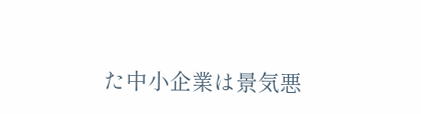た中小企業は景気悪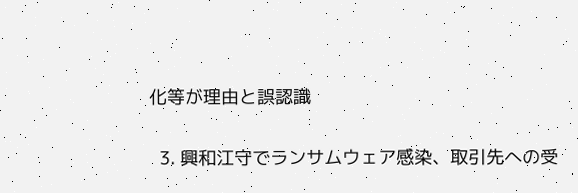化等が理由と誤認識

  3. 興和江守でランサムウェア感染、取引先への受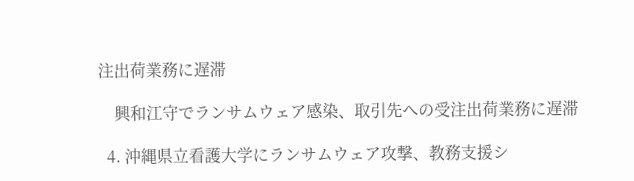注出荷業務に遅滞

    興和江守でランサムウェア感染、取引先への受注出荷業務に遅滞

  4. 沖縄県立看護大学にランサムウェア攻撃、教務支援シ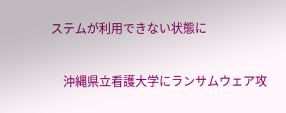ステムが利用できない状態に

    沖縄県立看護大学にランサムウェア攻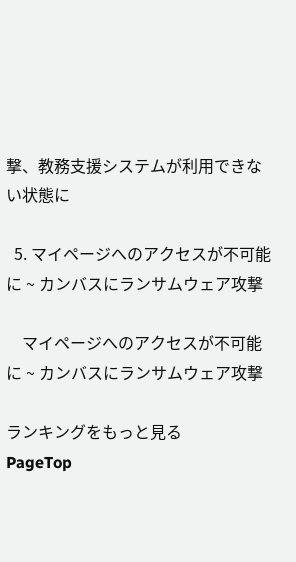撃、教務支援システムが利用できない状態に

  5. マイページへのアクセスが不可能に ~ カンバスにランサムウェア攻撃

    マイページへのアクセスが不可能に ~ カンバスにランサムウェア攻撃

ランキングをもっと見る
PageTop